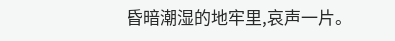昏暗潮湿的地牢里,哀声一片。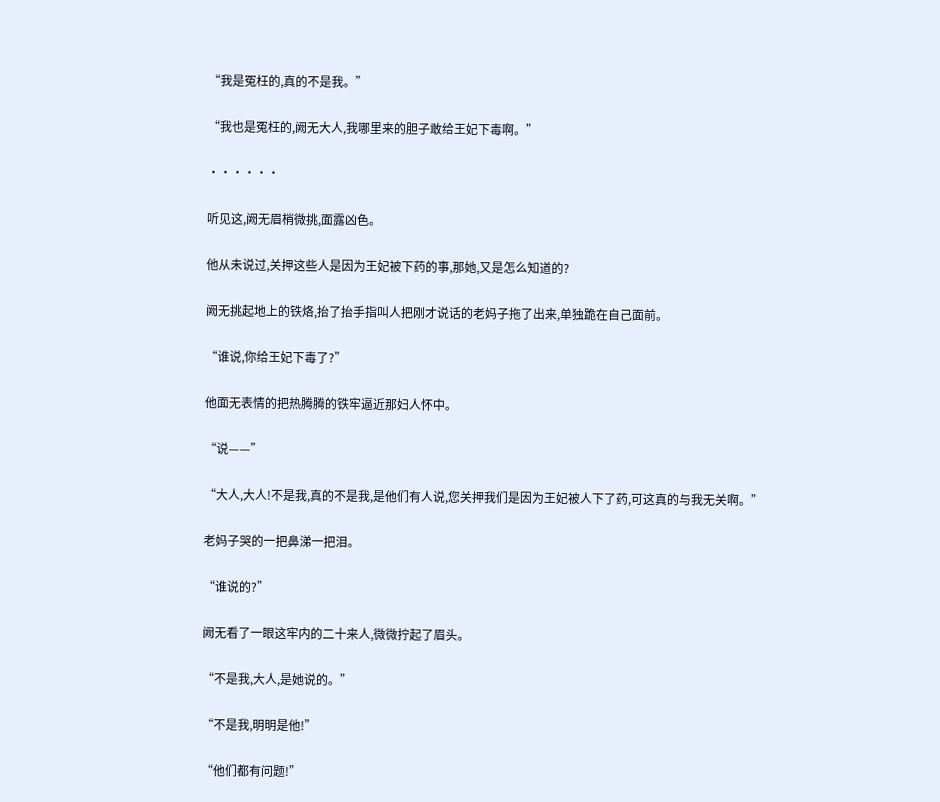“我是冤枉的,真的不是我。”

“我也是冤枉的,阙无大人,我哪里来的胆子敢给王妃下毒啊。”

······

听见这,阙无眉梢微挑,面露凶色。

他从未说过,关押这些人是因为王妃被下药的事,那她,又是怎么知道的?

阙无挑起地上的铁烙,抬了抬手指叫人把刚才说话的老妈子拖了出来,单独跪在自己面前。

“谁说,你给王妃下毒了?”

他面无表情的把热腾腾的铁牢逼近那妇人怀中。

“说——”

“大人,大人!不是我,真的不是我,是他们有人说,您关押我们是因为王妃被人下了药,可这真的与我无关啊。”

老妈子哭的一把鼻涕一把泪。

“谁说的?”

阙无看了一眼这牢内的二十来人,微微拧起了眉头。

“不是我,大人,是她说的。”

“不是我,明明是他!”

“他们都有问题!”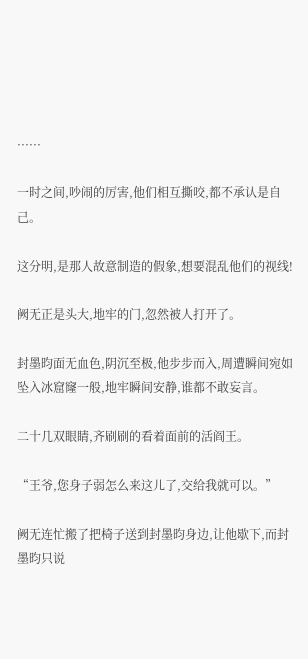······

一时之间,吵闹的厉害,他们相互撕咬,都不承认是自己。

这分明,是那人故意制造的假象,想要混乱他们的视线!

阙无正是头大,地牢的门,忽然被人打开了。

封墨昀面无血色,阴沉至极,他步步而入,周遭瞬间宛如坠入冰窟窿一般,地牢瞬间安静,谁都不敢妄言。

二十几双眼睛,齐刷刷的看着面前的活阎王。

“王爷,您身子弱怎么来这儿了,交给我就可以。”

阙无连忙搬了把椅子送到封墨昀身边,让他歇下,而封墨昀只说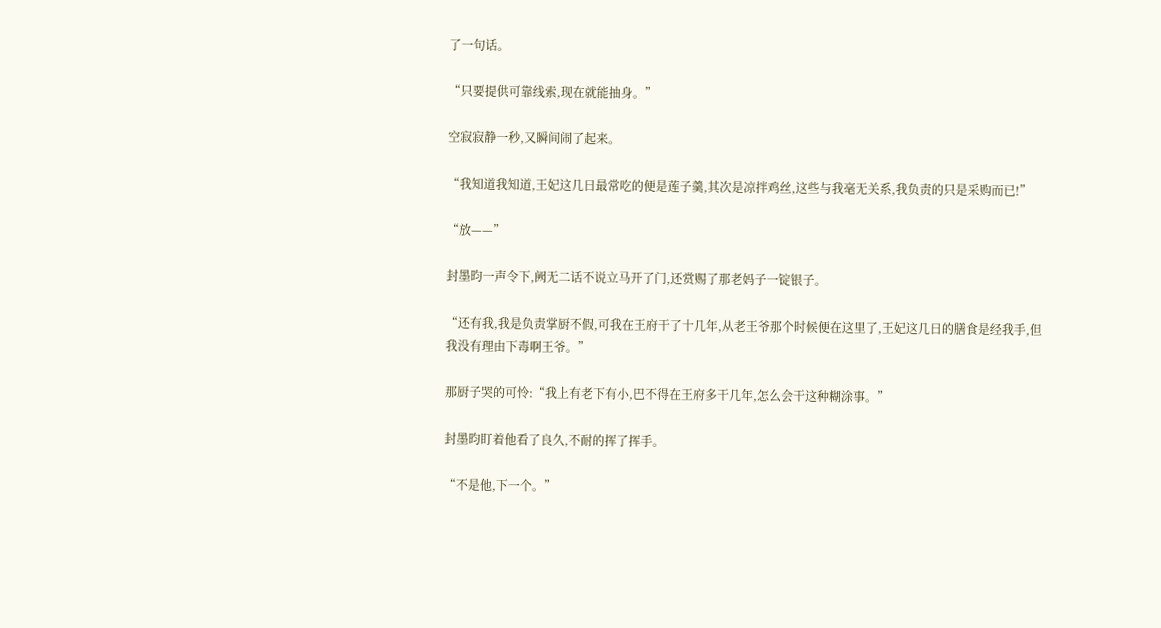了一句话。

“只要提供可靠线索,现在就能抽身。”

空寂寂静一秒,又瞬间闹了起来。

“我知道我知道,王妃这几日最常吃的便是莲子羹,其次是凉拌鸡丝,这些与我毫无关系,我负责的只是采购而已!”

“放——”

封墨昀一声令下,阙无二话不说立马开了门,还赏赐了那老妈子一锭银子。

“还有我,我是负责掌厨不假,可我在王府干了十几年,从老王爷那个时候便在这里了,王妃这几日的膳食是经我手,但我没有理由下毒啊王爷。”

那厨子哭的可怜:“我上有老下有小,巴不得在王府多干几年,怎么会干这种糊涂事。”

封墨昀盯着他看了良久,不耐的挥了挥手。

“不是他,下一个。”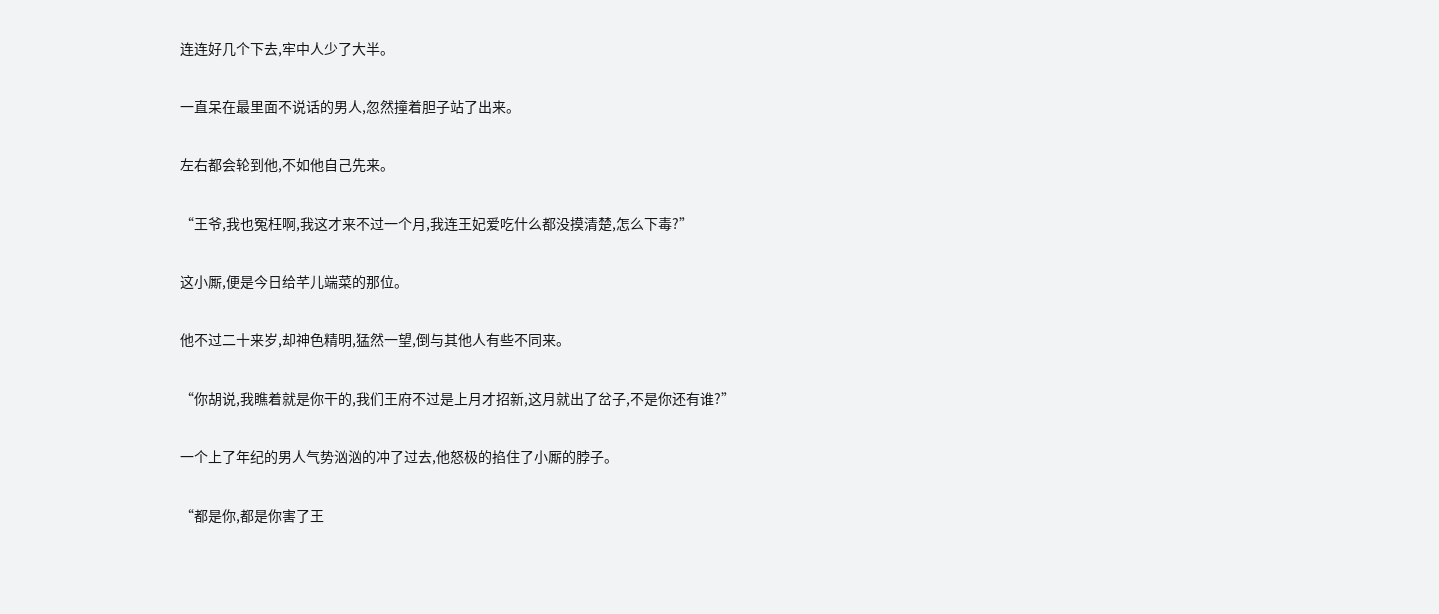连连好几个下去,牢中人少了大半。

一直呆在最里面不说话的男人,忽然撞着胆子站了出来。

左右都会轮到他,不如他自己先来。

“王爷,我也冤枉啊,我这才来不过一个月,我连王妃爱吃什么都没摸清楚,怎么下毒?”

这小厮,便是今日给芊儿端菜的那位。

他不过二十来岁,却神色精明,猛然一望,倒与其他人有些不同来。

“你胡说,我瞧着就是你干的,我们王府不过是上月才招新,这月就出了岔子,不是你还有谁?”

一个上了年纪的男人气势汹汹的冲了过去,他怒极的掐住了小厮的脖子。

“都是你,都是你害了王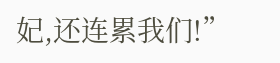妃,还连累我们!”